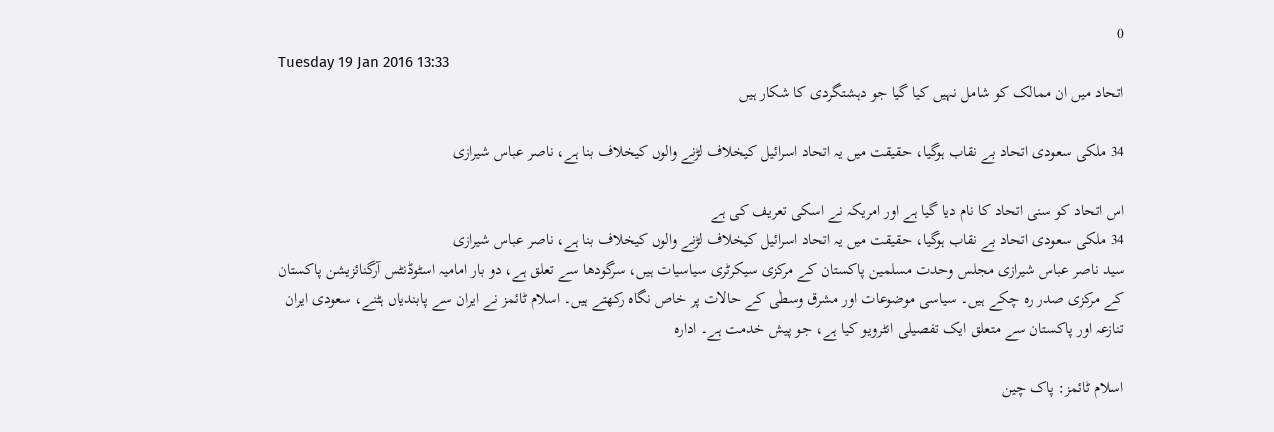0
Tuesday 19 Jan 2016 13:33
اتحاد میں ان ممالک کو شامل نہیں کیا گیا جو دہشتگردی کا شکار ہیں

34 ملکی سعودی اتحاد بے نقاب ہوگیا، حقیقت میں یہ اتحاد اسرائیل کیخلاف لڑنے والوں کیخلاف بنا ہے، ناصر عباس شیرازی

اس اتحاد کو سنی اتحاد کا نام دیا گیا ہے اور امریکہ نے اسکی تعریف کی ہے
34 ملکی سعودی اتحاد بے نقاب ہوگیا، حقیقت میں یہ اتحاد اسرائیل کیخلاف لڑنے والوں کیخلاف بنا ہے، ناصر عباس شیرازی
سید ناصر عباس شیرازی مجلس وحدت مسلمین پاکستان کے مرکزی سیکرٹری سیاسیات ہیں، سرگودھا سے تعلق ہے، دو بار امامیہ اسٹوڈنٹس آرگنائزیشن پاکستان کے مرکزی صدر رہ چکے ہیں۔ سیاسی موضوعات اور مشرق وسطٰی کے حالات پر خاص نگاہ رکھتے ہیں۔ اسلام ٹائمز نے ایران سے پابندیاں ہٹنے، سعودی ایران تنازعہ اور پاکستان سے متعلق ایک تفصیلی انٹرویو کیا ہے، جو پیش خدمت ہے۔ ادارہ

اسلام ٹائمز: پاک چین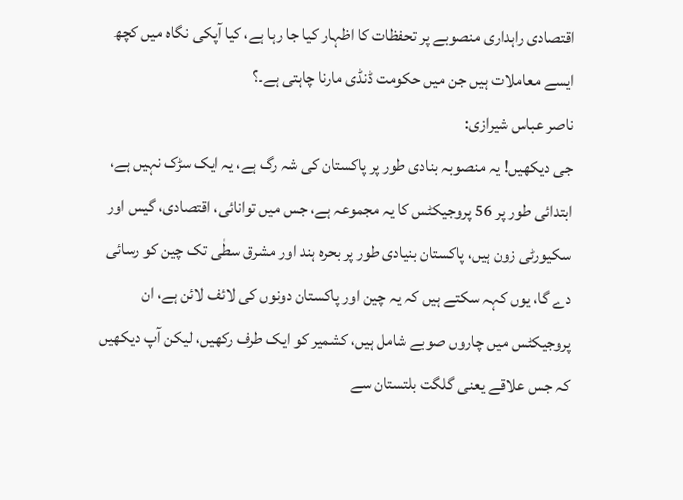اقتصادی راہداری منصوبے پر تحفظات کا اظہار کیا جا رہا ہے، کیا آپکی نگاہ میں کچھ ایسے معاملات ہیں جن میں حکومت ڈنڈی مارنا چاہتی ہے۔؟
ناصر عباس شیرازی:
جی دیکھیں! یہ منصوبہ بنادی طور پر پاکستان کی شہ رگ ہے، یہ ایک سڑک نہیں ہے، ابتدائی طور پر 56 پروجیکٹس کا یہ مجموعہ ہے، جس میں توانائی، اقتصادی، گیس اور سکیورٹی زون ہیں، پاکستان بنیادی طور پر بحرہ ہند اور مشرق سطٰی تک چین کو رسائی دے گا، یوں کہہ سکتے ہیں کہ یہ چین اور پاکستان دونوں کی لائف لائن ہے، ان پروجیکٹس میں چاروں صوبے شامل ہیں، کشمیر کو ایک طرف رکھیں، لیکن آپ دیکھیں کہ جس علاقے یعنی گلگت بلتستان سے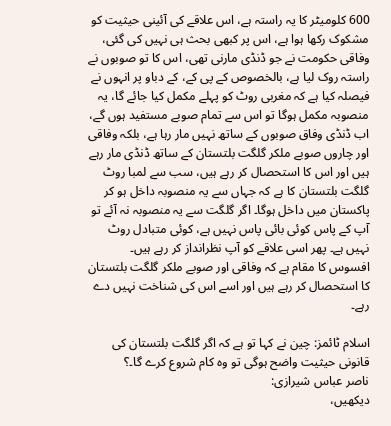600 کلومیٹر کا یہ راستہ ہے، اس علاقے کی آئینی حیثیت کو مشکوک رکھا ہوا ہے، اس پر کبھی بحث ہی نہیں کی گئی، وفاقی حکومت نے جو ڈنڈی مارنی تھی، اس کا تو صوبوں نے راستہ روک لیا ہے، بالخصوص کے پی کے، کے دباو پر انہوں نے فیصلہ کیا ہے کہ مغربی روٹ کو پہلے مکمل کیا جائے گا، یہ منصوبہ مکمل ہوگا تو اس سے تمام صوبے مستفید ہوں گے، اب ڈنڈی وفاق صوبوں کے ساتھ نہیں مار رہا ہے، بلکہ وفاقی اور چاروں صوبے ملکر گلگت بلتستان کے ساتھ ڈنڈی مار رہے ہیں اور اس کا استحصال کر رہے ہیں، سب سے لمبا روٹ گلگت بلتستان کا ہے کہ جہاں سے یہ منصوبہ داخل ہو کر پاکستان میں داخل ہوگا۔ اگر گلگت سے یہ منصوبہ نہ آئے تو آپ کے پاس کوئی بائی پاس نہیں ہے، کوئی متبادل روٹ نہیں ہے۔ پھر اسی علاقے کو آپ نظرانداز کر رہے ہیں۔ افسوس کا مقام ہے کہ وفاقی اور صوبے ملکر گلگت بلتستان کا استحصال کر رہے ہیں اور اسے اس کی شناخت نہیں دے رہے۔

اسلام ٹائمز: چین نے کہا تو ہے کہ اگر گلگت بلتستان کی قانونی حیثیت واضح ہوگی تو وہ کام شروع کرے گا۔؟
ناصر عباس شیرازی:
دیکھیں،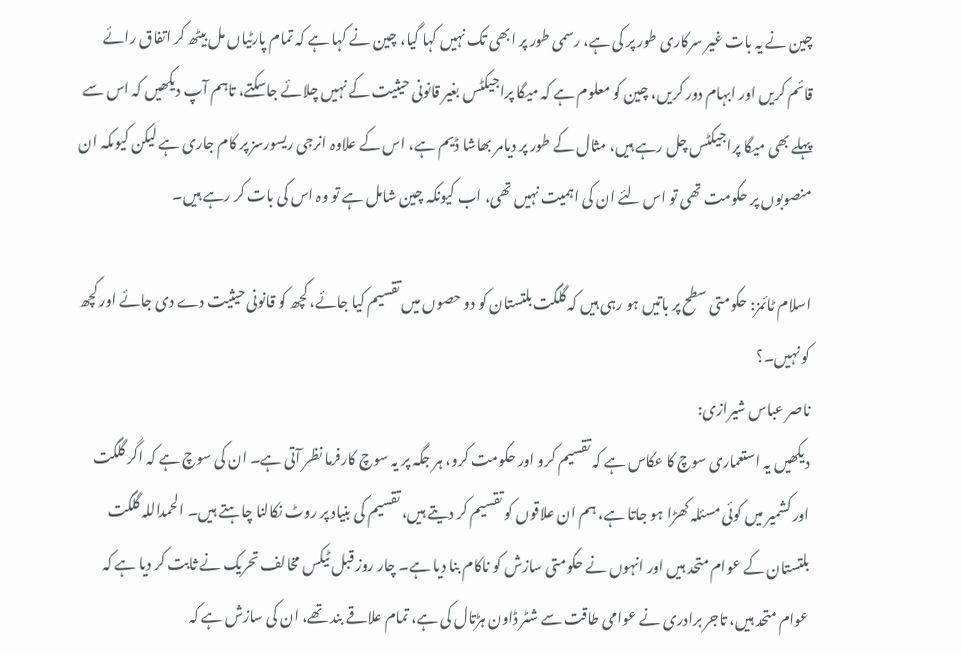چین نے یہ بات غیر سرکاری طور پر کی ہے، رسمی طور پر ابھی تک نہیں کہا گیا، چین نے کہا ہے کہ تمام پارٹیاں مل بیٹھ کر اتفاق رائے قائم کریں اور ابہام دور کریں، چین کو معلوم ہے کہ میگا پراجیکٹس بغیر قانونی حیثیت کے نہیں چلائے جاسکتے، تاہم آپ دیکھیں کہ اس سے پہلے بھی میگا پراجیکٹس چل رہے ہیں، مثال کے طور پر دیامر بھاشا ڈیم ہے، اس کے علاوہ انرجی ریسورسز پر کام جاری ہے لیکن کیوںکہ ان منصوبوں پر حکومت تھی تو اس لئے ان کی اہمیت نہیں تھی، اب کیونکہ چین شامل ہے تو وہ اس کی بات کر رہے ہیں۔

اسلام ٹائمز: حکومتی سطح پر باتیں ہو رہی ہیں کہ گلگت بلتستان کو دو حصوں میں تقسیم کیا جائے، کچھ کو قانونی حیثیت دے دی جائے اور کچھ کو نہیں۔؟
ناصر عباس شیرازی:
دیکھیں یہ استعماری سوچ کا عکاس ہے کہ تقسیم کرو اور حکومت کرو، ہر جگہ پر یہ سوچ کارفرما نظر آتی ہے۔ ان کی سوچ ہے کہ اگر گلگت اور کشمیر میں کوئی مسئلہ کھڑا ہو جاتا ہے، ہم ان علاقوں کو تقسیم کر دیتے ہیں، تقسیم کی بنیاد پر روٹ نکالنا چاہتے ہیں۔ الحمداللہ گلگت بلتستان کے عوام متحد ہیں اور انہوں نے حکومتی سازش کو ناکام بنا دیا ہے۔ چار روز قبل ٹیکس مخالف تحریک نے ثابت کر دیا ہے کہ عوام متحد ہیں، تاجر برادری نے عوامی طاقت سے شٹر ڈاون ہڑتال کی ہے، تمام علاقے بند تھے، ان کی سازش ہے کہ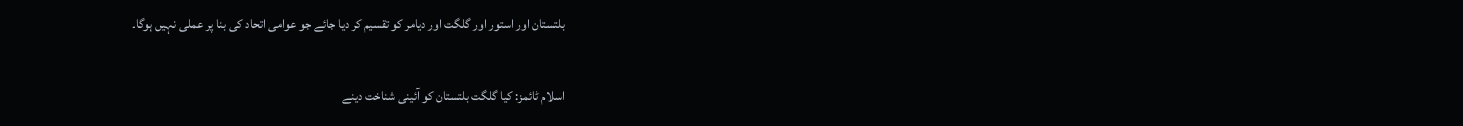بلتستان اور استور اور گلگت اور دیامر کو تقسیم کر دیا جائے جو عوامی اتحاد کی بنا پر عملی نہیں ہوگا۔

اسلام ٹائمز: کیا گلگت بلتستان کو آئینی شناخت دینے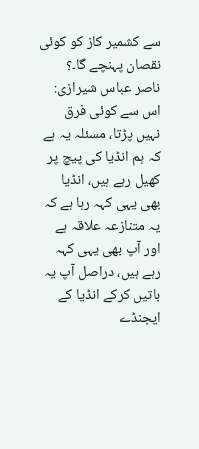سے کشمیر کاز کو کوئی نقصان پہنچے گا۔؟
ناصر عباس شیرازی:
اس سے کوئی فرق نہیں پڑتا، مسئلہ یہ ہے کہ ہم انڈیا کی پیچ پر کھیل رہے ہیں، انڈیا بھی یہی کہہ رہا ہے کہ یہ متنازعہ علاقہ ہے اور آپ بھی یہی کہہ رہے ہیں، دراصل آپ یہ باتیں کرکے انڈیا کے ایجنڈے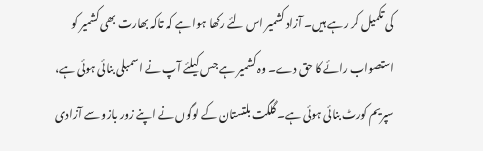کی تکمیل کر رہے ہیں۔ آزاد کشمیر اس لئے رکھا ہوا ہے کہ تاکہ بھارت بھی کشمیر کو استصواب رائے کا حق دے۔ وہ کشمیر ہے جس کیلئے آپ نے اسمبلی بنائی ہوئی ہے، سپریم کورٹ بنائی ہوئی ہے۔ گلگت بلتستان کے لوگوں نے اپنے زور بازو سے آزادی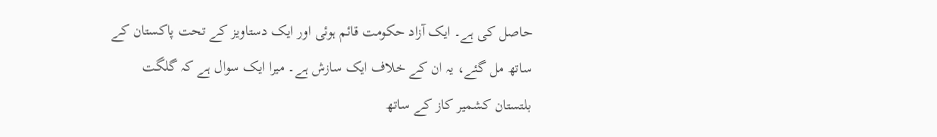حاصل کی ہے۔ ایک آزاد حکومت قائم ہوئی اور ایک دستاویز کے تحت پاکستان کے ساتھ مل گئے، یہ ان کے خلاف ایک سازش ہے۔ میرا ایک سوال ہے کہ گلگت بلتستان کشمیر کاز کے ساتھ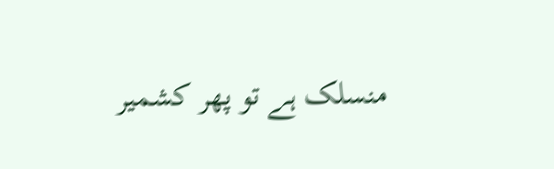منسلک ہے تو پھر کشمیر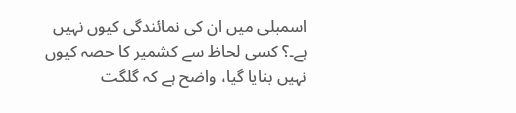اسمبلی میں ان کی نمائندگی کیوں نہیں ہے۔؟ کسی لحاظ سے کشمیر کا حصہ کیوں نہیں بنایا گیا، واضح ہے کہ گلگت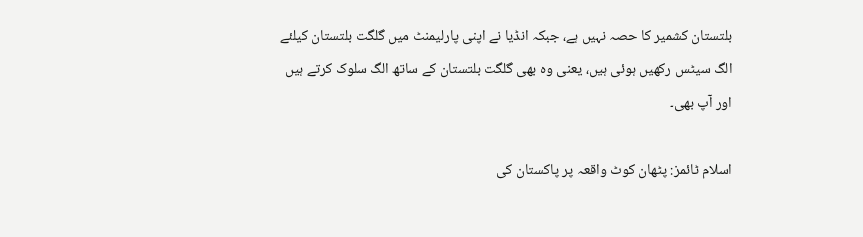بلتستان کشمیر کا حصہ نہیں ہے، جبکہ انڈیا نے اپنی پارلیمنٹ میں گلگت بلتستان کیلئے الگ سیٹس رکھیں ہوئی ہیں، یعنی وہ بھی گلگت بلتستان کے ساتھ الگ سلوک کرتے ہیں اور آپ بھی۔

اسلام ٹائمز: پٹھان کوٹ واقعہ پر پاکستان کی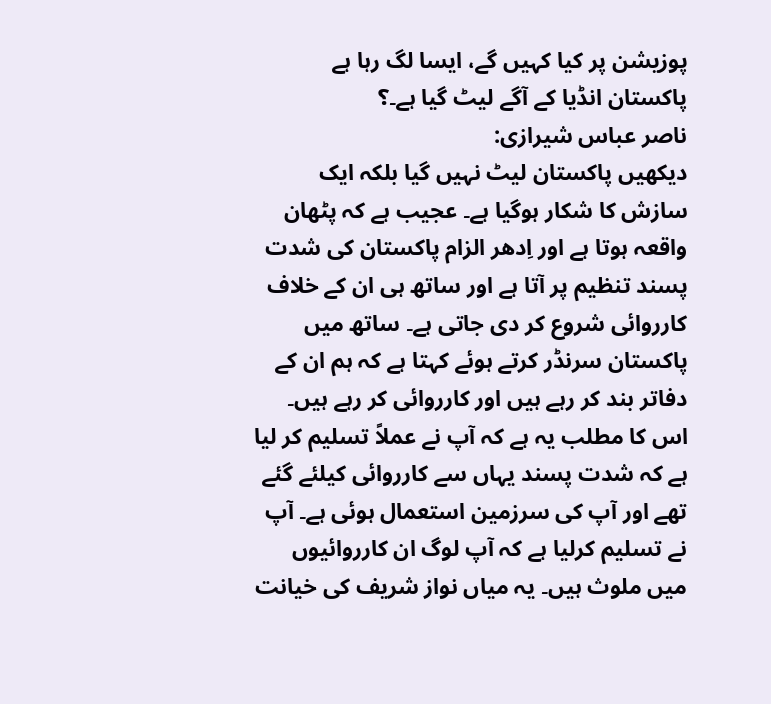پوزیشن پر کیا کہیں گے، ایسا لگ رہا ہے پاکستان انڈیا کے آگے لیٹ گیا ہے۔؟
ناصر عباس شیرازی:
دیکھیں پاکستان لیٹ نہیں گیا بلکہ ایک سازش کا شکار ہوگیا ہے۔ عجیب ہے کہ پٹھان واقعہ ہوتا ہے اور اِدھر الزام پاکستان کی شدت پسند تنظیم پر آتا ہے اور ساتھ ہی ان کے خلاف کارروائی شروع کر دی جاتی ہے۔ ساتھ میں پاکستان سرنڈر کرتے ہوئے کہتا ہے کہ ہم ان کے دفاتر بند کر رہے ہیں اور کارروائی کر رہے ہیں۔ اس کا مطلب یہ ہے کہ آپ نے عملاً تسلیم کر لیا ہے کہ شدت پسند یہاں سے کارروائی کیلئے گئے تھے اور آپ کی سرزمین استعمال ہوئی ہے۔ آپ نے تسلیم کرلیا ہے کہ آپ لوگ ان کارروائیوں میں ملوث ہیں۔ یہ میاں نواز شریف کی خیانت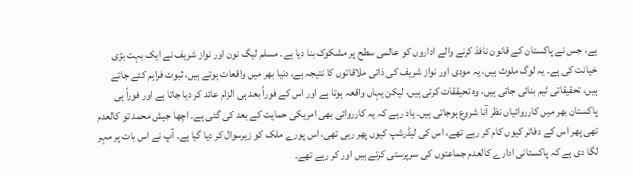ہے، جس نے پاکستان کے قانون نافذ کرنے والے اداروں کو عالمی سطح پر مشکوک بنا دیا ہے۔ مسلم لیگ نون اور نواز شریف نے ایک بہت بڑی خیانت کی ہے۔ یہ لوگ ملوث ہیں، یہ مودی اور نواز شریف کی ذاتی ملاقاتوں کا نتیجہ ہے، دنیا بھر میں واقعات ہوتے ہیں، ثبوت فراہم کئے جاتے ہیں، تحقیقاتی ٹیم بنائی جاتی ہیں، وہ تحیققات کرتی ہیں، لیکن یہاں واقعہ ہوتا ہے اور اس کے فوراً بعد ہی الزام عائد کر دیا جاتا ہے اور فوراً ہی پاکستان بھر میں کارروائیاں نظر آنا شروع ہوجاتی ہیں۔ یاد رہے کہ یہ کارروائی بھی امریکی حمایت کے بعد کی گئی ہے۔ اچھا جیش محمد تو کالعدم تھی پھر اس کے دفاتر کیوں کام کر رہے تھے، اس کی لیڈرشپ کیوں پھر رہی تھی، اس پورے ملک کو زیرسوال کر دیا گیا ہے۔ آپ نے اس بات پر مہر لگا دی ہے کہ پاکستانی ادارے کالعدم جماعتوں کی سرپرستی کرتے ہیں اور کر رہے تھے۔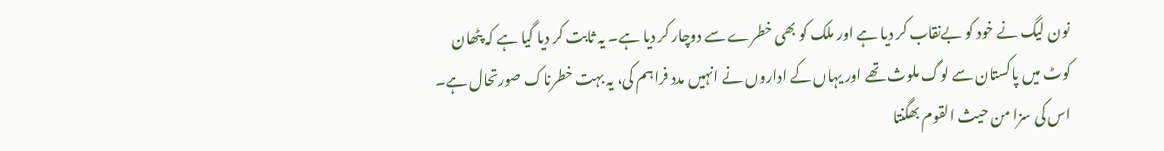نون لیگ نے خود کو بےنقاب کر دیا ہے اور ملک کو بھی خطرے سے دوچار کر دیا ہے۔ یہ ثابت کر دیا گیا ہے کہ پٹھان کوٹ میں پاکستان سے لوگ ملوث تھے اور یہاں کے اداروں نے انہیں مدد فراہم کی، یہ بہت خطرناک صورتحال ہے۔ اس کی سزا من حیث القوم بھگنتا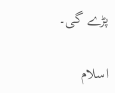پڑے گی۔

اسلام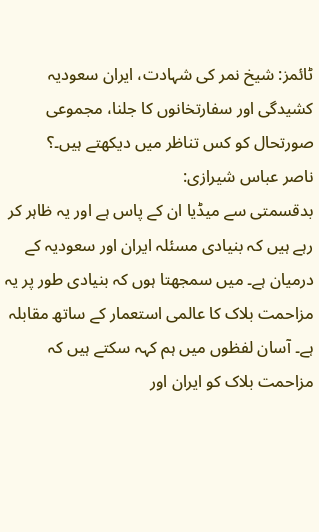ٹائمز: شیخ نمر کی شہادت، ایران سعودیہ کشیدگی اور سفارتخانوں کا جلنا، مجموعی صورتحال کو کس تناظر میں دیکھتے ہیں۔؟
ناصر عباس شیرازی:
بدقسمتی سے میڈیا ان کے پاس ہے اور یہ ظاہر کر رہے ہیں کہ بنیادی مسئلہ ایران اور سعودیہ کے درمیان ہے۔ میں سمجھتا ہوں کہ بنیادی طور پر یہ مزاحمت بلاک کا عالمی استعمار کے ساتھ مقابلہ ہے۔ آسان لفظوں میں ہم کہہ سکتے ہیں کہ مزاحمت بلاک کو ایران اور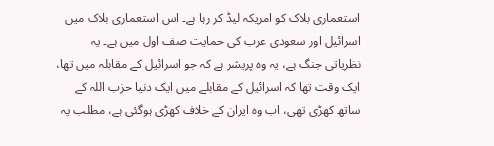استعماری بلاک کو امریکہ لیڈ کر رہا ہے۔ اس استعماری بلاک میں اسرائیل اور سعودی عرب کی حمایت صف اول میں ہے۔ یہ نظریاتی جنگ ہے، یہ وہ پریشر ہے کہ جو اسرائیل کے مقابلہ میں تھا، ایک وقت تھا کہ اسرائیل کے مقابلے میں ایک دنیا حزب اللہ کے ساتھ کھڑی تھی، اب وہ ایران کے خلاف کھڑی ہوگئی ہے، مطلب یہ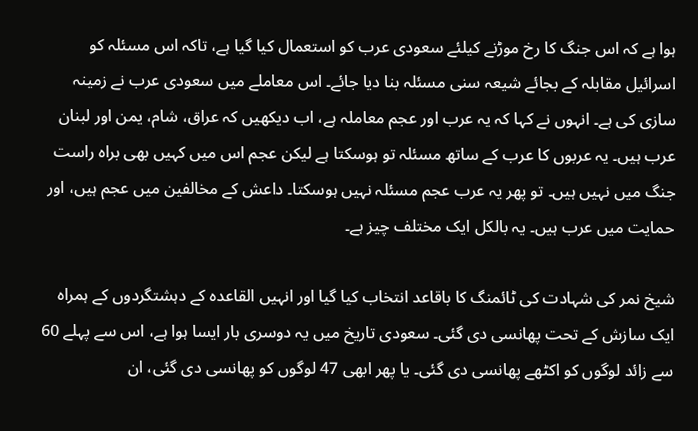ہوا ہے کہ اس جنگ کا رخ موڑنے کیلئے سعودی عرب کو استعمال کیا گیا ہے، تاکہ اس مسئلہ کو اسرائیل مقابلہ کے بجائے شیعہ سنی مسئلہ بنا دیا جائے۔ اس معاملے میں سعودی عرب نے زمینہ سازی کی ہے۔ انہوں نے کہا کہ یہ عرب اور عجم معاملہ ہے، اب دیکھیں کہ عراق، شام، یمن اور لبنان عرب ہیں۔ یہ عربوں کا عرب کے ساتھ مسئلہ تو ہوسکتا ہے لیکن عجم اس میں کہیں بھی براہ راست جنگ میں نہیں ہیں۔ تو پھر یہ عرب عجم مسئلہ نہیں ہوسکتا۔ داعش کے مخالفین میں عجم ہیں، اور حمایت میں عرب ہیں۔ یہ بالکل ایک مختلف چیز ہے۔

شیخ نمر کی شہادت کی ٹائمنگ کا باقاعد انتخاب کیا گیا اور انہیں القاعدہ کے دہشتگردوں کے ہمراہ ایک سازش کے تحت پھانسی دی گئی۔ سعودی تاریخ میں یہ دوسری بار ایسا ہوا ہے، اس سے پہلے 60 سے زائد لوگوں کو اکٹھے پھانسی دی گئی۔ یا پھر ابھی 47 لوگوں کو پھانسی دی گئی، ان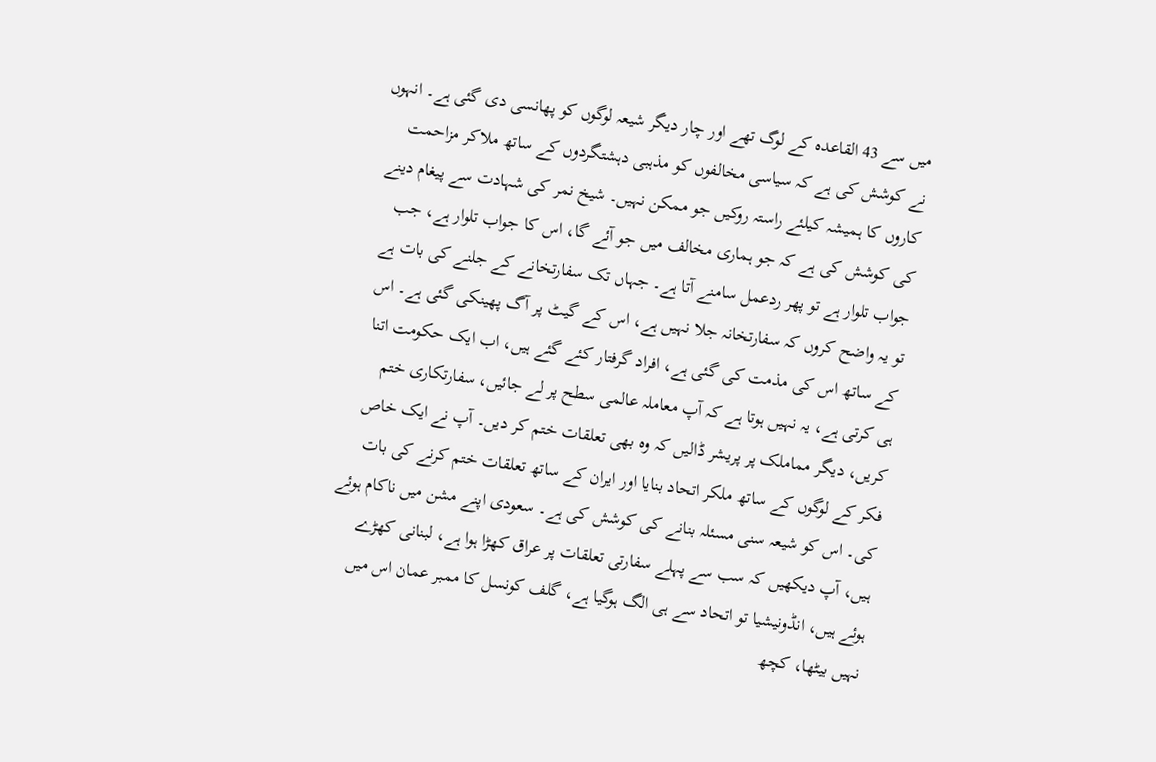میں سے 43 القاعدہ کے لوگ تھے اور چار دیگر شیعہ لوگوں کو پھانسی دی گئی ہے۔ انہوں نے کوشش کی ہے کہ سیاسی مخالفوں کو مذہبی دہشتگردوں کے ساتھ ملاکر مزاحمت کاروں کا ہمیشہ کیلئے راستہ روکیں جو ممکن نہیں۔ شیخ نمر کی شہادت سے پیغام دینے کی کوشش کی ہے کہ جو ہماری مخالف میں جو آئے گا، اس کا جواب تلوار ہے، جب جواب تلوار ہے تو پھر ردعمل سامنے آتا ہے۔ جہاں تک سفارتخانے کے جلنے کی بات ہے تو یہ واضح کروں کہ سفارتخانہ جلا نہیں ہے، اس کے گیٹ پر آگ پھینکی گئی ہے۔ اس کے ساتھ اس کی مذمت کی گئی ہے، افراد گرفتار کئے گئے ہیں، اب ایک حکومت اتنا ہی کرتی ہے، یہ نہیں ہوتا ہے کہ آپ معاملہ عالمی سطح پر لے جائیں، سفارتکاری ختم کریں، دیگر مماملک پر پریشر ڈالیں کہ وہ بھی تعلقات ختم کر دیں۔ آپ نے ایک خاص فکر کے لوگوں کے ساتھ ملکر اتحاد بنایا اور ایران کے ساتھ تعلقات ختم کرنے کی بات کی۔ اس کو شیعہ سنی مسئلہ بنانے کی کوشش کی ہے۔ سعودی اپنے مشن میں ناکام ہوئے ہیں، آپ دیکھیں کہ سب سے پہلے سفارتی تعلقات پر عراق کھڑا ہوا ہے، لبنانی کھڑے ہوئے ہیں، انڈونیشیا تو اتحاد سے ہی الگ ہوگیا ہے، گلف کونسل کا ممبر عمان اس میں نہیں بیٹھا، کچھ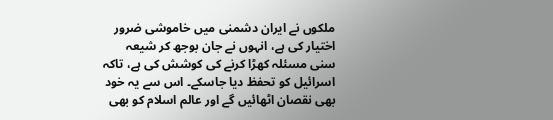ملکوں نے ایران دشمنی میں خاموشی ضرور اختیار کی ہے، انہوں نے جان بوجھ کر شیعہ سنی مسئلہ کھڑا کرنے کی کوشش کی ہے، تاکہ اسرائیل کو تحفظ دیا جاسکے۔ اس سے یہ خود بھی نقصان اٹھائیں گے اور عالم اسلام کو بھی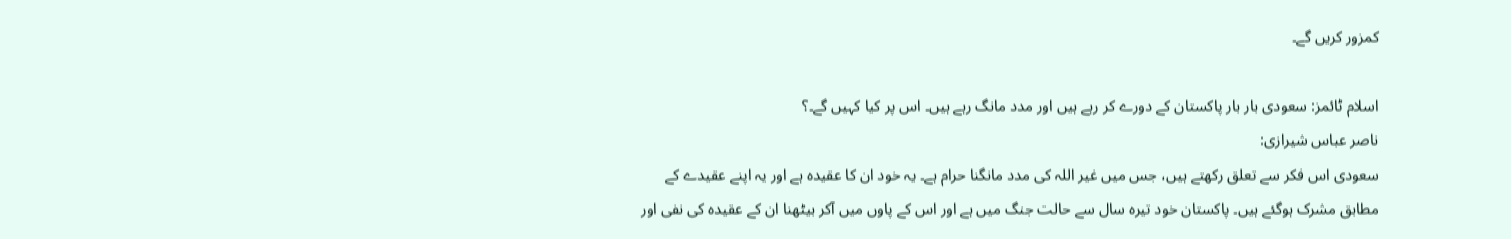کمزور کریں گے۔

اسلام ٹائمز: سعودی بار بار پاکستان کے دورے کر رہے ہیں اور مدد مانگ رہے ہیں۔ اس پر کیا کہیں گے۔؟
ناصر عباس شیرازی:
سعودی اس فکر سے تعلق رکھتے ہیں، جس میں غیر اللہ کی مدد مانگنا حرام ہے۔ یہ خود ان کا عقیدہ ہے اور یہ اپنے عقیدے کے مطابق مشرک ہوگئے ہیں۔ پاکستان خود تیرہ سال سے حالت جنگ میں ہے اور اس کے پاوں میں آکر بیٹھنا ان کے عقیدہ کی نفی اور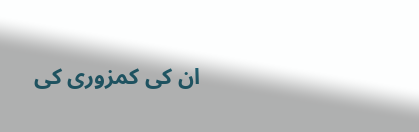ان کی کمزوری کی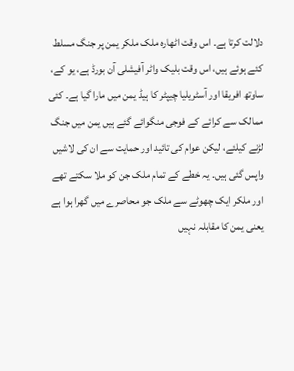دلالت کرتا ہے۔ اس وقت اٹھارہ ملک ملکر یمن پر جنگ مسلط کئے ہوئے ہیں، اس وقت بلیک واٹر آفیشلی آن بورڈ ہے، یو کے، ساوتھ افریقا اور آسٹریلیا چیپٹر کا ہیڈ یمن میں مارا گیا ہے۔ کئی ممالک سے کرائے کے فوجی منگوائے گئے ہیں یمن میں جنگ لڑنے کیلئے، لیکن عوام کی تائید اور حمایت سے ان کی لاشیں واپس گئی ہیں۔ یہ خطے کے تمام ملک جن کو ملا سکتے تھے اور ملکر ایک چھوٹے سے ملک جو محاصرے میں گھرا ہوا ہے یعنی یمن کا مقابلہ نہیں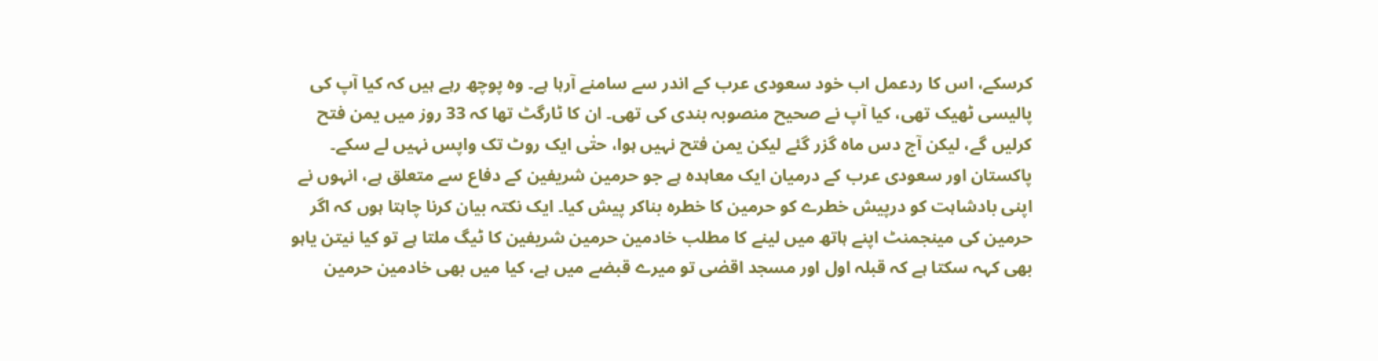کرسکے، اس کا ردعمل اب خود سعودی عرب کے اندر سے سامنے آرہا ہے۔ وہ پوچھ رہے ہیں کہ کیا آپ کی پالیسی ٹھیک تھی، کیا آپ نے صحیح منصوبہ بندی کی تھی۔ ان کا ٹارگٹ تھا کہ 33 روز میں یمن فتح کرلیں گے، لیکن آج دس ماہ گزر گئے لیکن یمن فتح نہیں ہوا، حتٰی ایک روٹ تک واپس نہیں لے سکے۔ پاکستان اور سعودی عرب کے درمیان ایک معاہدہ ہے جو حرمین شریفین کے دفاع سے متعلق ہے، انہوں نے اپنی بادشاہت کو درپیش خطرے کو حرمین کا خطرہ بناکر پیش کیا۔ ایک نکتہ بیان کرنا چاہتا ہوں کہ اگر حرمین کی مینجمنٹ اپنے ہاتھ میں لینے کا مطلب خادمین حرمین شریفین کا ٹیگ ملتا ہے تو کیا نیتن یاہو بھی کہہ سکتا ہے کہ قبلہ اول اور مسجد اقصٰی تو میرے قبضے میں ہے، کیا میں بھی خادمین حرمین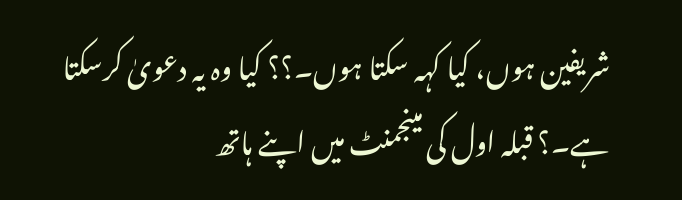شریفین ہوں، کیا کہہ سکتا ہوں۔؟؟ کیا وہ یہ دعویٰ کرسکتا ہے۔؟ قبلہ اول کی مینجمنٹ میں اپنے ہاتھ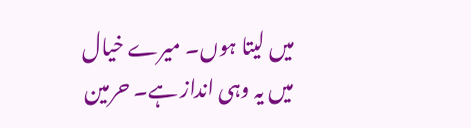میں لیتا ہوں۔ میرے خیال میں یہ وہی انداز ہے۔ حرمین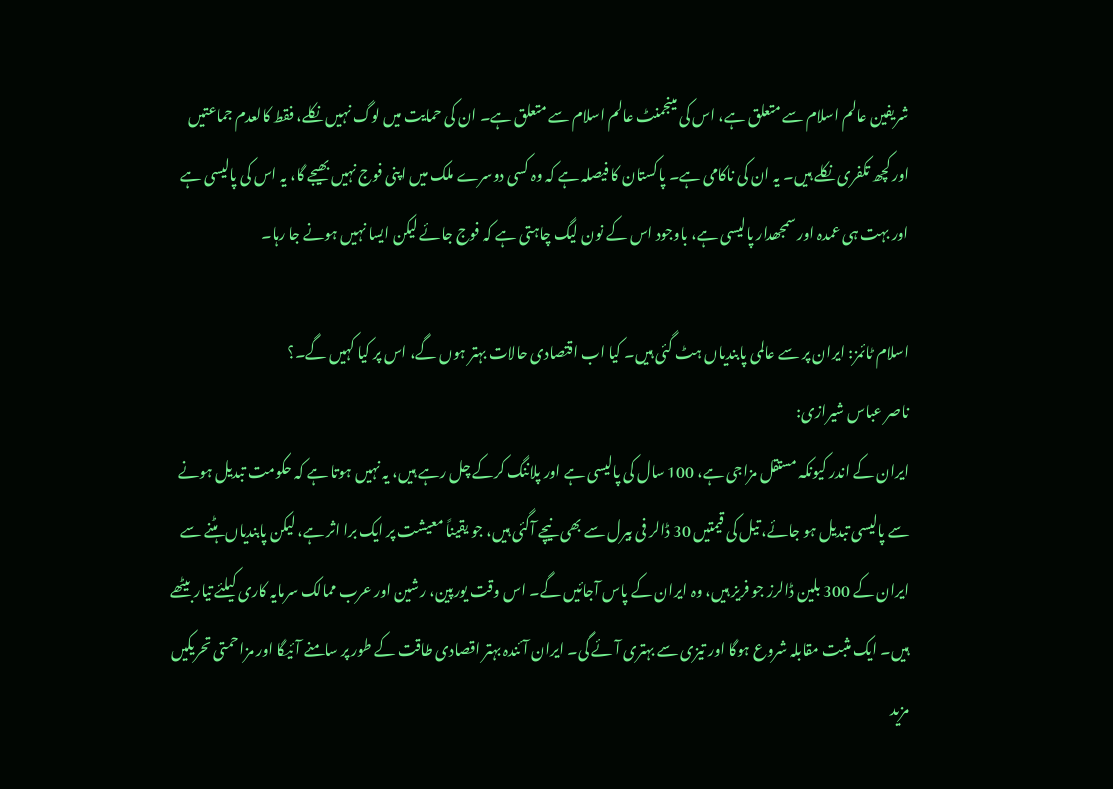شریفین عالم اسلام سے متعلق ہے، اس کی مینجمنٹ عالم اسلام سے متعلق ہے۔ ان کی حمایت میں لوگ نہیں نکلے، فقط کالعدم جماعتیں اور کچھ تکفری نکلے ہیں۔ یہ ان کی ناکامی ہے۔ پاکستان کا فیصلہ ہے کہ وہ کسی دوسرے ملک میں اپنی فوج نہیں بھیجے گا، یہ اس کی پالیسی ہے اور بہت ہی عمدہ اور سمجھدار پالیسی ہے، باوجود اس کے نون لیگ چاہتی ہے کہ فوج جائے لیکن ایسا نہیں ہونے جا رہا۔

اسلام ٹائمز: ایران پر سے عالمی پابندیاں ہٹ گئی ہیں۔ کیا اب اقتصادی حالات بہتر ہوں گے، اس پر کیا کہیں گے۔؟
ناصر عباس شیرازی:
ایران کے اندر کیونکہ مستقل مزاجی ہے، 100 سال کی پالیسی ہے اور پلاننگ کرکے چل رہے ہیں، یہ نہیں ہوتا ہے کہ حکومت تبدیل ہونے سے پالیسی تبدیل ہو جائے، تیل کی قیمتیں 30 ڈالر فی بیرل سے بھی نیچے آگئی ہیں، جو یقیناً معیشت پر ایک برا اثر ہے، لیکن پابندیاں ہٹنے سے ایران کے 300 بلین ڈالرز جو فریز ہیں، وہ ایران کے پاس آجائیں گے۔ اس وقت یورپین، رشین اور عرب ممالک سرمایہ کاری کیلئے تیار بیٹھے ہیں۔ ایک مثبت مقابلہ شروع ہوگا اور تیزی سے بہتری آئے گی۔ ایران آئندہ بہتر اقصادی طاقت کے طور پر سامنے آئیگا اور مزاحمتی تحریکیں مزید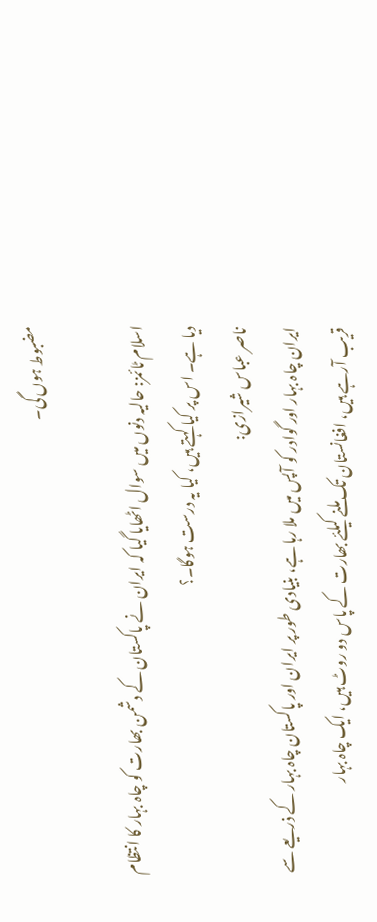مضبوط ہوں گی۔

اسلام ٹائمز: حالیہ دنوں میں سوال اٹھایا گیا کہ ایران نے پاکستان کے دشمن بھارت کو چاہ بہار کا انتظام دیا ہے۔ اس پر کیا کہتے ہیں، کیا یہ درست ہوگا۔؟
ناصر عباس شیرازی:
ایران چاہ بہار اور گوادر کو آپس میں ملا رہا ہے، بنیادی طور پر ایران اور پاکستان چاہ بہار کے ذریعے سے قریب آرہے ہیں، افغانستان تک ملنے کیلئے بھارت کے پاس دو روٹ ہیں، ایک چاہ بہار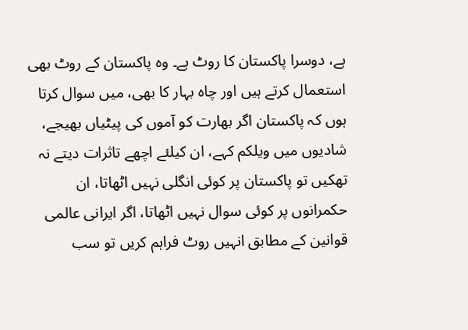ہے، دوسرا پاکستان کا روٹ ہے۔ وہ پاکستان کے روٹ بھی استعمال کرتے ہیں اور چاہ بہار کا بھی، میں سوال کرتا ہوں کہ پاکستان اگر بھارت کو آموں کی پیٹیاں بھیجے، شادیوں میں ویلکم کہے، ان کیلئے اچھے تاثرات دیتے نہ تھکیں تو پاکستان پر کوئی انگلی نہیں اٹھاتا، ان حکمرانوں پر کوئی سوال نہیں اٹھاتا، اگر ایرانی عالمی قوانین کے مطابق انہیں روٹ فراہم کریں تو سب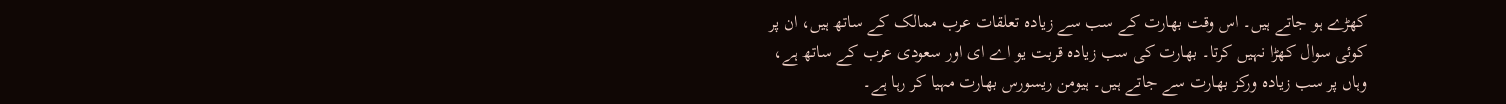کھڑے ہو جاتے ہیں۔ اس وقت بھارت کے سب سے زیادہ تعلقات عرب ممالک کے ساتھ ہیں، ان پر کوئی سوال کھڑا نہیں کرتا۔ بھارت کی سب زیادہ قربت یو اے ای اور سعودی عرب کے ساتھ ہے، وہاں پر سب زیادہ ورکز بھارت سے جاتے ہیں۔ ہیومن ریسورس بھارت مہیا کر رہا ہے۔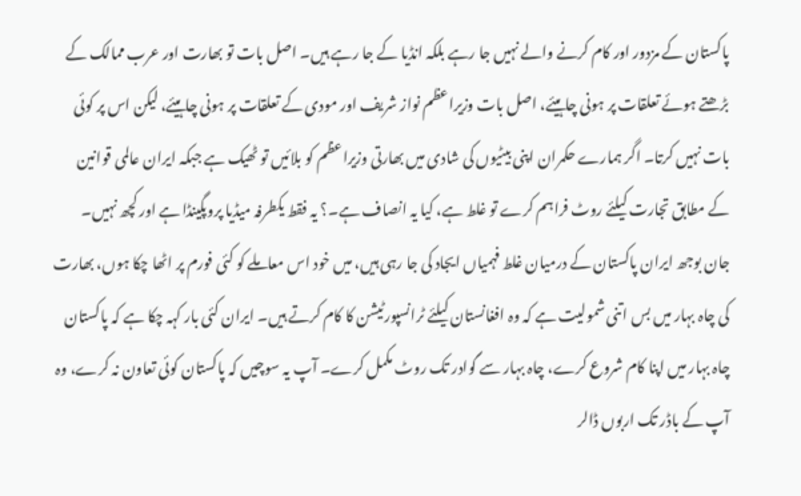پاکستان کے مزدور اور کام کرنے والے نہیں جا رہے بلکہ انڈیا کے جا رہے ہیں۔ اصل بات تو بھارت اور عرب ممالک کے بڑھتے ہوئے تعلقات پر ہونی چاہیئے، اصل بات وزیراعظم نواز شریف اور مودی کے تعلقات پر ہونی چاہیئے، لیکن اس پر کوئی بات نہیں کرتا۔ اگر ہمارے حکمران اپنی بیٹیوں کی شادی میں بھارتی وزیراعظم کو بلائیں تو ٹھیک ہے جبکہ ایران عالمی قوانین کے مطابق تجارت کیلئے روٹ فراہم کرے تو غلط ہے، کیا یہ انصاف ہے۔؟ یہ فقط یکطرفہ میڈیا پروپگینڈا ہے اور کچھ نہیں۔ جان بوجھ ایران پاکستان کے درمیان غلط فہمیاں ایجاد کی جا رہی ہیں، میں خود اس معاملے کو کئی فورم پر اٹھا چکا ہوں، بھارت کی چاہ بہار میں بس اتنی شمولیت ہے کہ وہ افغانستان کیلئے ٹرانسپورٹیشن کا کام کرتے ہیں۔ ایران کئی بار کہہ چکا ہے کہ پاکستان چاہ بہار میں اپنا کام شروع کرے، چاہ بہار سے گوادر تک روٹ مکمل کرے۔ آپ یہ سوچیں کہ پاکستان کوئی تعاون نہ کرے، وہ آپ کے باڈر تک اربوں ڈالر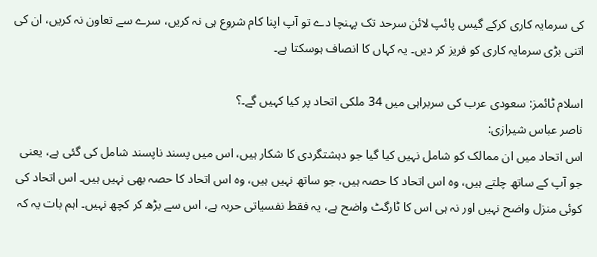کی سرمایہ کاری کرکے گیس پائپ لائن سرحد تک پہنچا دے تو آپ اپنا کام شروع ہی نہ کریں، سرے سے تعاون نہ کریں، ان کی اتنی بڑی سرمایہ کاری کو فریز کر دیں۔ یہ کہاں کا انصاف ہوسکتا ہے۔

اسلام ٹائمز: سعودی عرب کی سربراہی میں 34 ملکی اتحاد پر کیا کہیں گے۔؟
ناصر عباس شیرازی:
اس اتحاد میں ان ممالک کو شامل نہیں کیا گیا جو دہشتگردی کا شکار ہیں، اس میں پسند ناپسند شامل کی گئی ہے، یعنی جو آپ کے ساتھ چلتے ہیں، وہ اس اتحاد کا حصہ ہیں، جو ساتھ نہیں ہیں، وہ اس اتحاد کا حصہ بھی نہیں ہیں۔ اس اتحاد کی کوئی منزل واضح نہیں اور نہ ہی اس کا ٹارگٹ واضح ہے، یہ فقط نفسیاتی حربہ ہے، اس سے بڑھ کر کچھ نہیں۔ اہم بات یہ کہ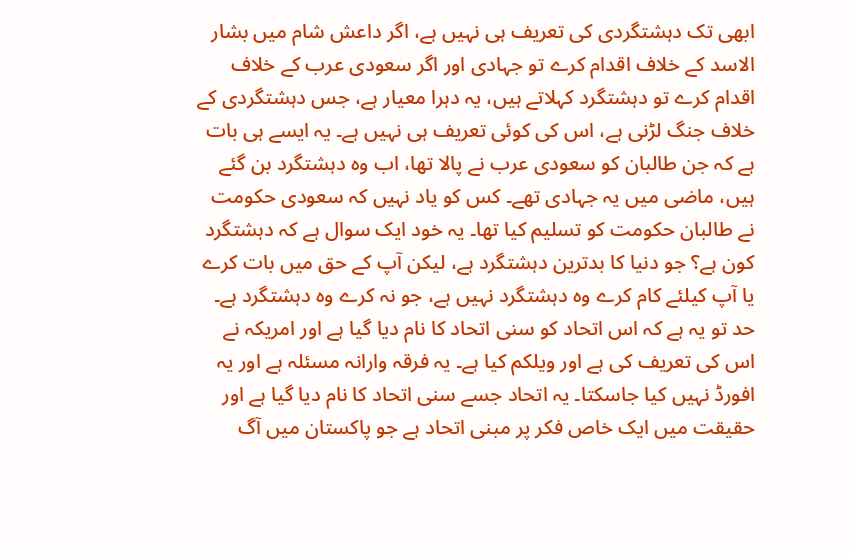ابھی تک دہشتگردی کی تعریف ہی نہیں ہے، اگر داعش شام میں بشار الاسد کے خلاف اقدام کرے تو جہادی اور اگر سعودی عرب کے خلاف اقدام کرے تو دہشتگرد کہلاتے ہیں، یہ دہرا معیار ہے، جس دہشتگردی کے خلاف جنگ لڑنی ہے، اس کی کوئی تعریف ہی نہیں ہے۔ یہ ایسے ہی بات ہے کہ جن طالبان کو سعودی عرب نے پالا تھا، اب وہ دہشتگرد بن گئے ہیں، ماضی میں یہ جہادی تھے۔ کس کو یاد نہیں کہ سعودی حکومت نے طالبان حکومت کو تسلیم کیا تھا۔ یہ خود ایک سوال ہے کہ دہشتگرد کون ہے؟ جو دنیا کا بدترین دہشتگرد ہے، لیکن آپ کے حق میں بات کرے یا آپ کیلئے کام کرے وہ دہشتگرد نہیں ہے، جو نہ کرے وہ دہشتگرد ہے۔ حد تو یہ ہے کہ اس اتحاد کو سنی اتحاد کا نام دیا گیا ہے اور امریکہ نے اس کی تعریف کی ہے اور ویلکم کیا ہے۔ یہ فرقہ وارانہ مسئلہ ہے اور یہ افورڈ نہیں کیا جاسکتا۔ یہ اتحاد جسے سنی اتحاد کا نام دیا گیا ہے اور حقیقت میں ایک خاص فکر پر مبنی اتحاد ہے جو پاکستان میں آگ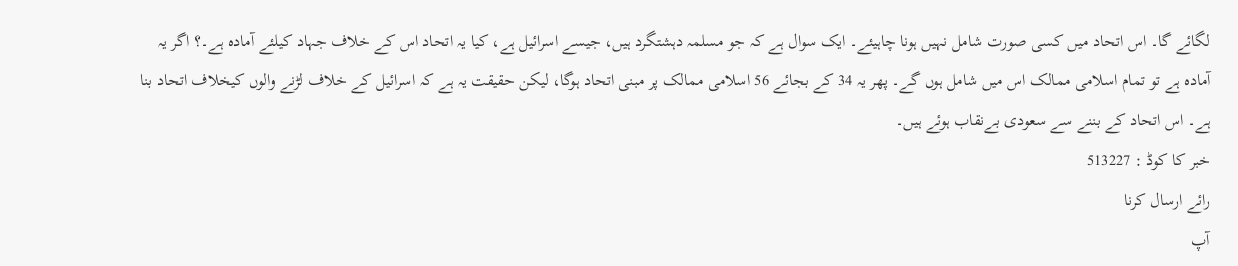لگائے گا۔ اس اتحاد میں کسی صورت شامل نہیں ہونا چاہیئے۔ ایک سوال ہے کہ جو مسلمہ دہشتگرد ہیں، جیسے اسرائیل ہے، کیا یہ اتحاد اس کے خلاف جہاد کیلئے آمادہ ہے۔؟ اگر یہ آمادہ ہے تو تمام اسلامی ممالک اس میں شامل ہوں گے۔ پھر یہ 34 کے بجائے 56 اسلامی ممالک پر مبنی اتحاد ہوگا، لیکن حقیقت یہ ہے کہ اسرائیل کے خلاف لڑنے والوں کیخلاف اتحاد بنا ہے۔ اس اتحاد کے بننے سے سعودی بےنقاب ہوئے ہیں۔
خبر کا کوڈ : 513227
رائے ارسال کرنا
آپ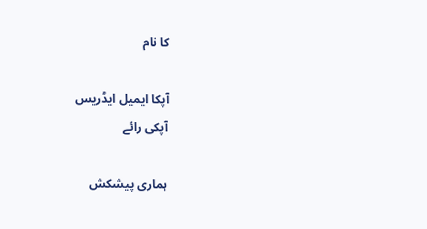کا نام

آپکا ایمیل ایڈریس
آپکی رائے

ہماری پیشکش